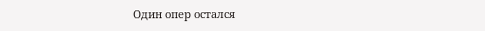Один опер остался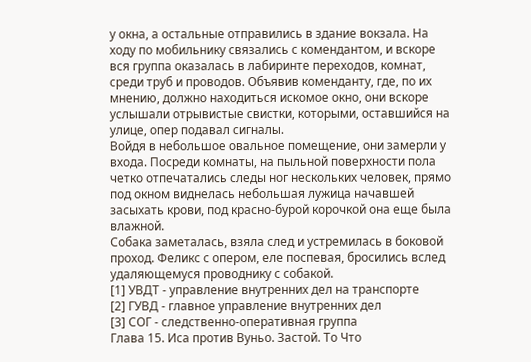у окна, а остальные отправились в здание вокзала. На ходу по мобильнику связались с комендантом, и вскоре вся группа оказалась в лабиринте переходов, комнат, среди труб и проводов. Объявив коменданту, где, по их мнению, должно находиться искомое окно, они вскоре услышали отрывистые свистки, которыми, оставшийся на улице, опер подавал сигналы.
Войдя в небольшое овальное помещение, они замерли у входа. Посреди комнаты, на пыльной поверхности пола четко отпечатались следы ног нескольких человек, прямо под окном виднелась небольшая лужица начавшей засыхать крови, под красно-бурой корочкой она еще была влажной.
Собака заметалась, взяла след и устремилась в боковой проход. Феликс с опером, еле поспевая, бросились вслед удаляющемуся проводнику с собакой.
[1] УВДТ - управление внутренних дел на транспорте
[2] ГУВД - главное управление внутренних дел
[3] СОГ - следственно-оперативная группа
Глава 15. Иса против Вуньо. Застой. То Что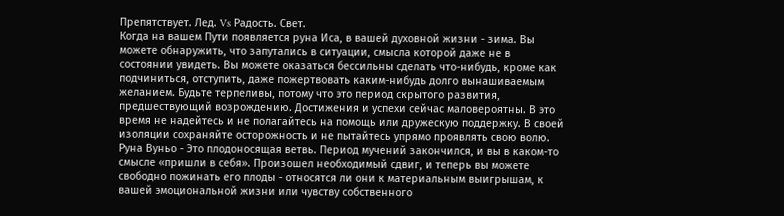Препятствует. Лед. Vs Радость. Свет.
Когда на вашем Пути появляется руна Иса, в вашей духовной жизни - зима. Вы можете обнаружить, что запутались в ситуации, смысла которой даже не в состоянии увидеть. Вы можете оказаться бессильны сделать что-нибудь, кроме как подчиниться, отступить, даже пожертвовать каким-нибудь долго вынашиваемым желанием. Будьте терпеливы, потому что это период скрытого развития, предшествующий возрождению. Достижения и успехи сейчас маловероятны. В это время не надейтесь и не полагайтесь на помощь или дружескую поддержку. В своей изоляции сохраняйте осторожность и не пытайтесь упрямо проявлять свою волю.
Руна Вуньо - Это плодоносящая ветвь. Период мучений закончился, и вы в каком-то смысле «пришли в себя». Произошел необходимый сдвиг, и теперь вы можете свободно пожинать его плоды - относятся ли они к материальным выигрышам, к вашей эмоциональной жизни или чувству собственного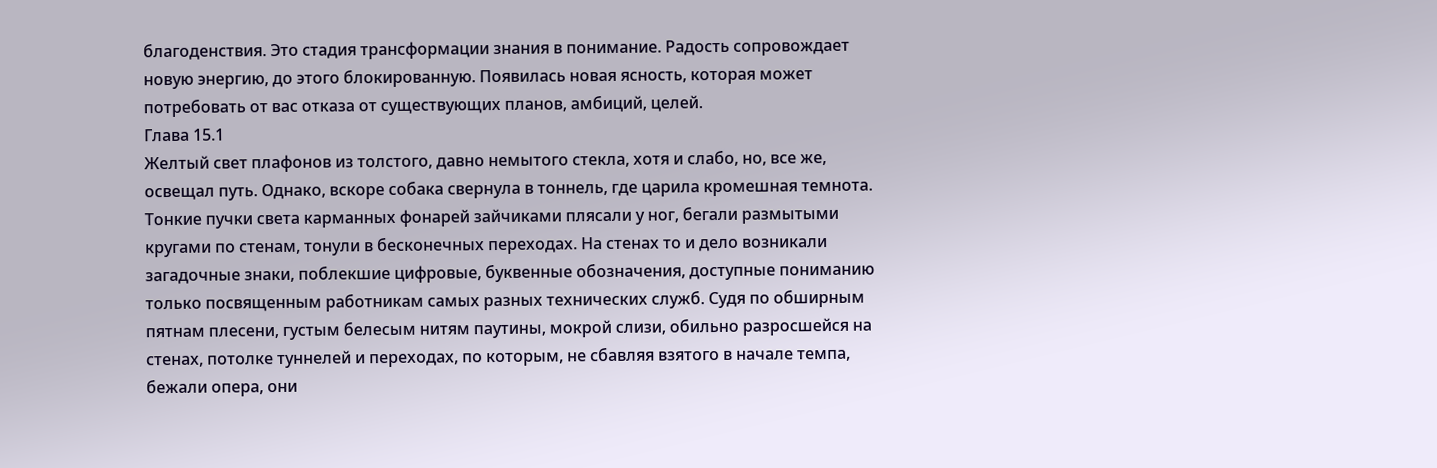благоденствия. Это стадия трансформации знания в понимание. Радость сопровождает новую энергию, до этого блокированную. Появилась новая ясность, которая может потребовать от вас отказа от существующих планов, амбиций, целей.
Глава 15.1
Желтый свет плафонов из толстого, давно немытого стекла, хотя и слабо, но, все же, освещал путь. Однако, вскоре собака свернула в тоннель, где царила кромешная темнота. Тонкие пучки света карманных фонарей зайчиками плясали у ног, бегали размытыми кругами по стенам, тонули в бесконечных переходах. На стенах то и дело возникали загадочные знаки, поблекшие цифровые, буквенные обозначения, доступные пониманию только посвященным работникам самых разных технических служб. Судя по обширным пятнам плесени, густым белесым нитям паутины, мокрой слизи, обильно разросшейся на стенах, потолке туннелей и переходах, по которым, не сбавляя взятого в начале темпа, бежали опера, они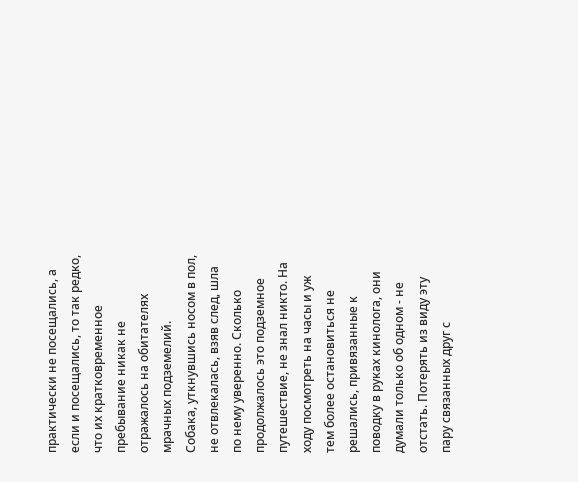практически не посещались, а если и посещались, то так редко, что их кратковременное пребывание никак не отражалось на обитателях мрачных подземелий.
Собака, уткнувшись носом в пол, не отвлекалась, взяв след, шла по нему уверенно. Сколько продолжалось это подземное путешествие, не знал никто. На ходу посмотреть на часы и уж тем более остановиться не решались, привязанные к поводку в руках кинолога, они думали только об одном - не отстать. Потерять из виду эту пару связанных друг с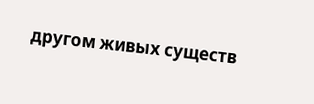другом живых существ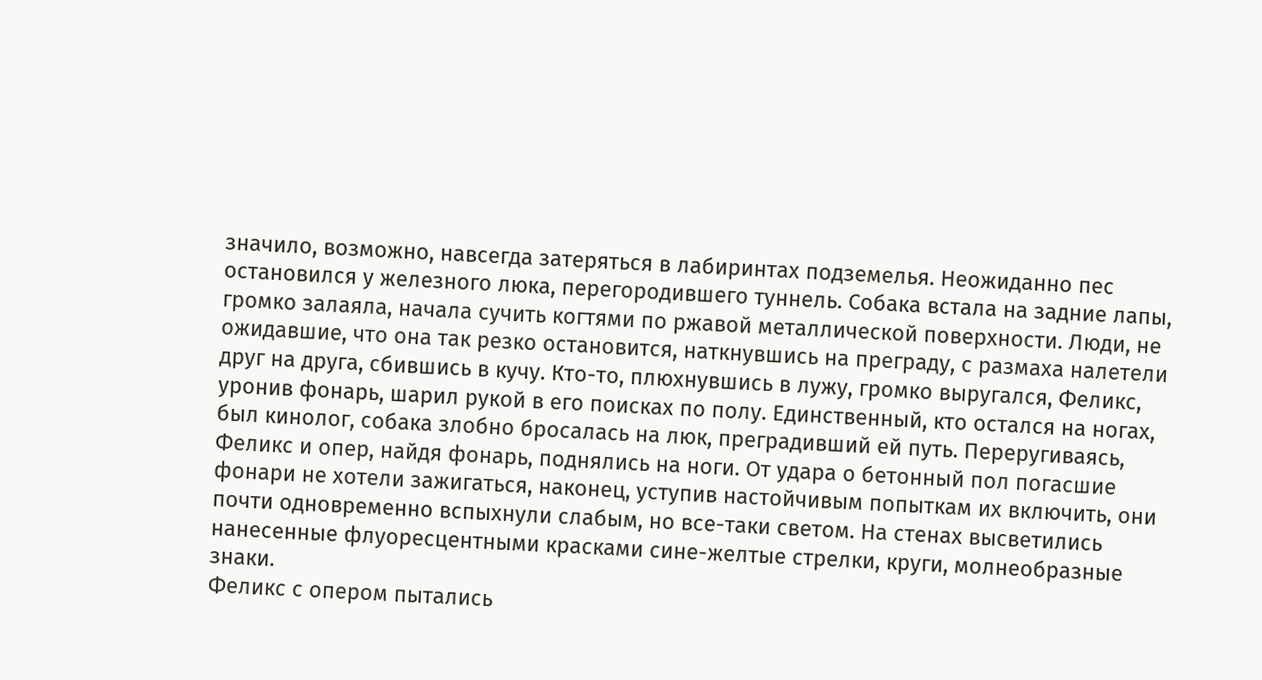значило, возможно, навсегда затеряться в лабиринтах подземелья. Неожиданно пес остановился у железного люка, перегородившего туннель. Собака встала на задние лапы, громко залаяла, начала сучить когтями по ржавой металлической поверхности. Люди, не ожидавшие, что она так резко остановится, наткнувшись на преграду, с размаха налетели друг на друга, сбившись в кучу. Кто-то, плюхнувшись в лужу, громко выругался, Феликс, уронив фонарь, шарил рукой в его поисках по полу. Единственный, кто остался на ногах, был кинолог, собака злобно бросалась на люк, преградивший ей путь. Переругиваясь, Феликс и опер, найдя фонарь, поднялись на ноги. От удара о бетонный пол погасшие фонари не хотели зажигаться, наконец, уступив настойчивым попыткам их включить, они почти одновременно вспыхнули слабым, но все-таки светом. На стенах высветились нанесенные флуоресцентными красками сине-желтые стрелки, круги, молнеобразные знаки.
Феликс с опером пытались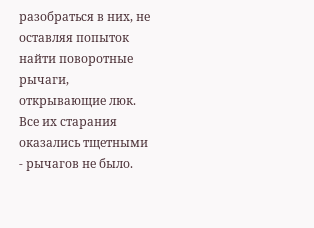разобраться в них, не оставляя попыток найти поворотные рычаги, открывающие люк. Все их старания оказались тщетными - рычагов не было.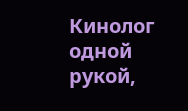Кинолог одной рукой,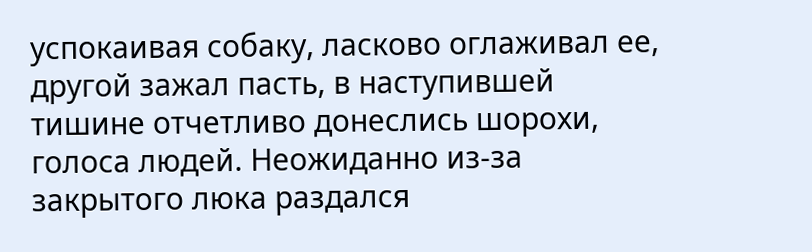успокаивая собаку, ласково оглаживал ее, другой зажал пасть, в наступившей тишине отчетливо донеслись шорохи, голоса людей. Неожиданно из-за закрытого люка раздался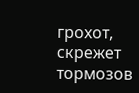грохот, скрежет тормозов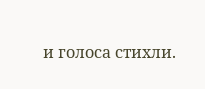и голоса стихли.